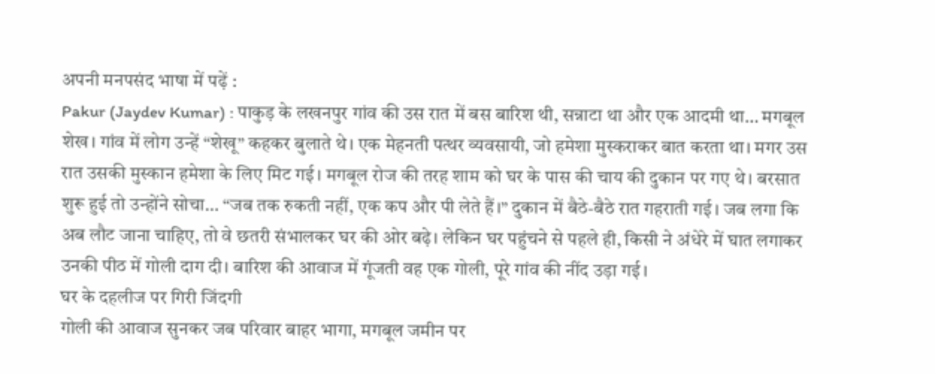अपनी मनपसंद भाषा में पढ़ें :
Pakur (Jaydev Kumar) : पाकुड़ के लखनपुर गांव की उस रात में बस बारिश थी, सन्नाटा था और एक आदमी था… मगबूल शेख। गांव में लोग उन्हें “शेखू” कहकर बुलाते थे। एक मेहनती पत्थर व्यवसायी, जो हमेशा मुस्कराकर बात करता था। मगर उस रात उसकी मुस्कान हमेशा के लिए मिट गई। मगबूल रोज की तरह शाम को घर के पास की चाय की दुकान पर गए थे। बरसात शुरू हुई तो उन्होंने सोचा… “जब तक रुकती नहीं, एक कप और पी लेते हैं।” दुकान में बैठे-बैठे रात गहराती गई। जब लगा कि अब लौट जाना चाहिए, तो वे छतरी संभालकर घर की ओर बढ़े। लेकिन घर पहुंचने से पहले ही, किसी ने अंधेरे में घात लगाकर उनकी पीठ में गोली दाग दी। बारिश की आवाज में गूंजती वह एक गोली, पूरे गांव की नींद उड़ा गई।
घर के दहलीज पर गिरी जिंदगी
गोली की आवाज सुनकर जब परिवार बाहर भागा, मगबूल जमीन पर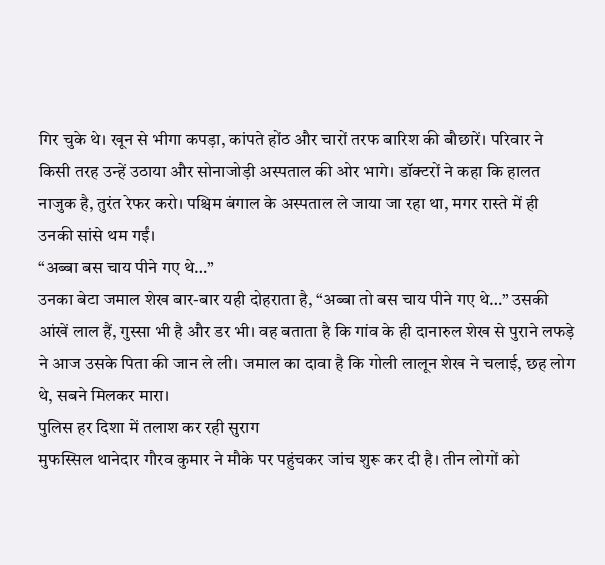गिर चुके थे। खून से भीगा कपड़ा, कांपते होंठ और चारों तरफ बारिश की बौछारें। परिवार ने किसी तरह उन्हें उठाया और सोनाजोड़ी अस्पताल की ओर भागे। डॉक्टरों ने कहा कि हालत नाजुक है, तुरंत रेफर करो। पश्चिम बंगाल के अस्पताल ले जाया जा रहा था, मगर रास्ते में ही उनकी सांसे थम गईं।
“अब्बा बस चाय पीने गए थे…”
उनका बेटा जमाल शेख बार-बार यही दोहराता है, “अब्बा तो बस चाय पीने गए थे…” उसकी आंखें लाल हैं, गुस्सा भी है और डर भी। वह बताता है कि गांव के ही दानारुल शेख से पुराने लफड़े ने आज उसके पिता की जान ले ली। जमाल का दावा है कि गोली लालून शेख ने चलाई, छह लोग थे, सबने मिलकर मारा।
पुलिस हर दिशा में तलाश कर रही सुराग
मुफस्सिल थानेदार गौरव कुमार ने मौके पर पहुंचकर जांच शुरू कर दी है। तीन लोगों को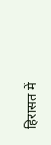हिरासत में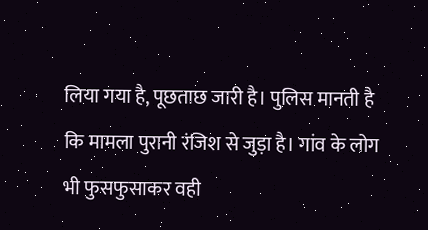लिया गया है, पूछताछ जारी है। पुलिस मानती है कि मामला पुरानी रंजिश से जुड़ा है। गांव के लोग भी फुसफुसाकर वही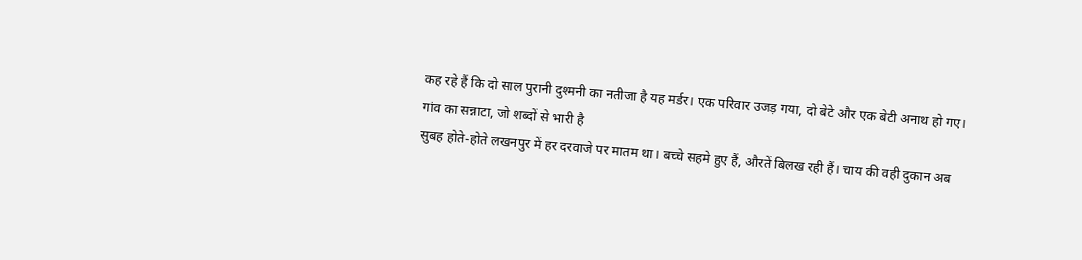कह रहे हैं कि दो साल पुरानी दुश्मनी का नतीजा है यह मर्डर। एक परिवार उजड़ गया, दो बेटे और एक बेटी अनाथ हो गए।
गांव का सन्नाटा, जो शब्दों से भारी है
सुबह होते-होते लखनपुर में हर दरवाजे पर मातम था। बच्चे सहमे हुए हैं, औरतें बिलख रही हैं। चाय की वही दुकान अब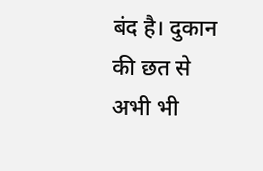बंद है। दुकान की छत से अभी भी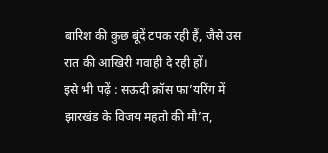बारिश की कुछ बूंदें टपक रही हैं, जैसे उस रात की आखिरी गवाही दे रही हों।
इसे भी पढ़ें : सऊदी क्रॉस फा’यरिंग में झारखंड के विजय महतो की मौ’त,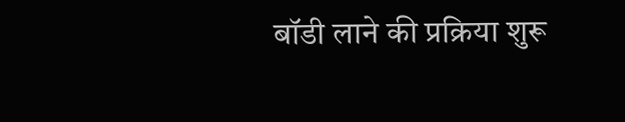बॉडी लाने की प्रक्रिया शुरू